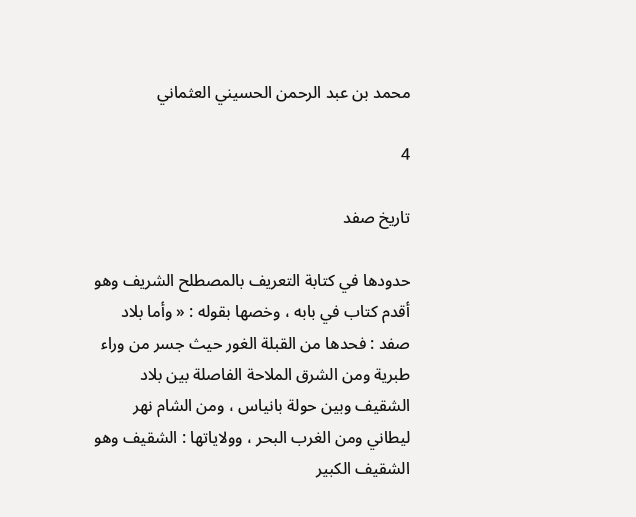محمد بن عبد الرحمن الحسيني العثماني

4

تاريخ صفد

حدودها في كتابة التعريف بالمصطلح الشريف وهو أقدم كتاب في بابه ، وخصها بقوله : « وأما بلاد صفد : فحدها من القبلة الغور حيث جسر من وراء طبرية ومن الشرق الملاحة الفاصلة بين بلاد الشقيف وبين حولة بانياس ، ومن الشام نهر ليطاني ومن الغرب البحر ، وولاياتها : الشقيف وهو الشقيف الكبير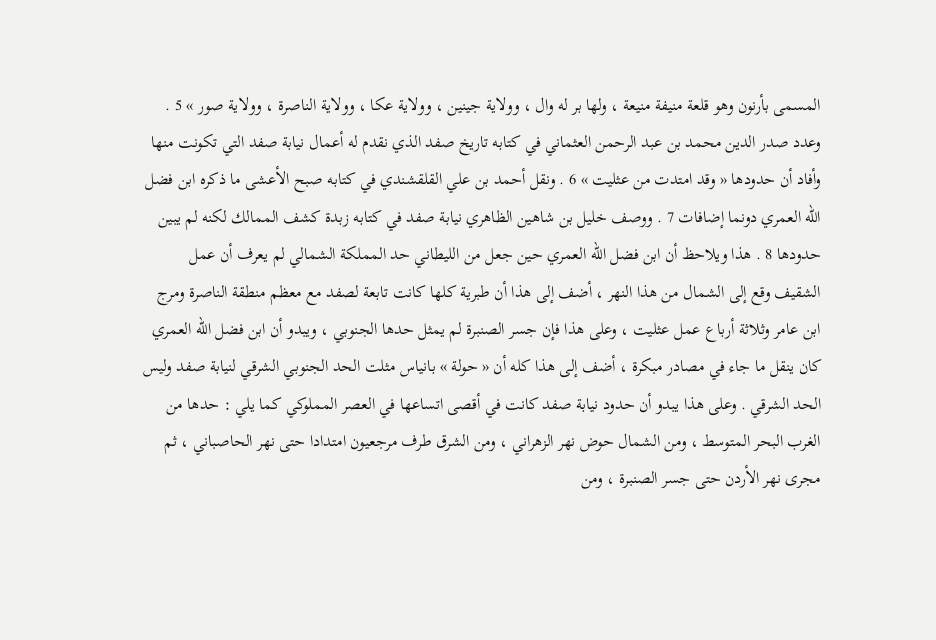المسمى بأرنون وهو قلعة منيفة منيعة ، ولها بر له وال ، وولاية جينين ، وولاية عكا ، وولاية الناصرة ، وولاية صور » 5 . وعدد صدر الدين محمد بن عبد الرحمن العثماني في كتابه تاريخ صفد الذي نقدم له أعمال نيابة صفد التي تكونت منها وأفاد أن حدودها « وقد امتدت من عثليت » 6 . ونقل أحمد بن علي القلقشندي في كتابه صبح الأعشى ما ذكره ابن فضل الله العمري دونما إضافات 7 . ووصف خليل بن شاهين الظاهري نيابة صفد في كتابه زبدة كشف الممالك لكنه لم يبين حدودها 8 . هذا ويلاحظ أن ابن فضل الله العمري حين جعل من الليطاني حد المملكة الشمالي لم يعرف أن عمل الشقيف وقع إلى الشمال من هذا النهر ، أضف إلى هذا أن طبرية كلها كانت تابعة لصفد مع معظم منطقة الناصرة ومرج ابن عامر وثلاثة أرباع عمل عثليت ، وعلى هذا فإن جسر الصنبرة لم يمثل حدها الجنوبي ، ويبدو أن ابن فضل الله العمري كان ينقل ما جاء في مصادر مبكرة ، أضف إلى هذا كله أن « حولة » بانياس مثلت الحد الجنوبي الشرقي لنيابة صفد وليس الحد الشرقي . وعلى هذا يبدو أن حدود نيابة صفد كانت في أقصى اتساعها في العصر المملوكي كما يلي : حدها من الغرب البحر المتوسط ، ومن الشمال حوض نهر الزهراني ، ومن الشرق طرف مرجعيون امتدادا حتى نهر الحاصباني ، ثم مجرى نهر الأردن حتى جسر الصنبرة ، ومن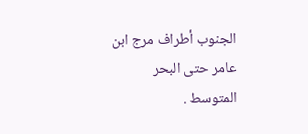الجنوب أطراف مرج ابن عامر حتى البحر المتوسط .